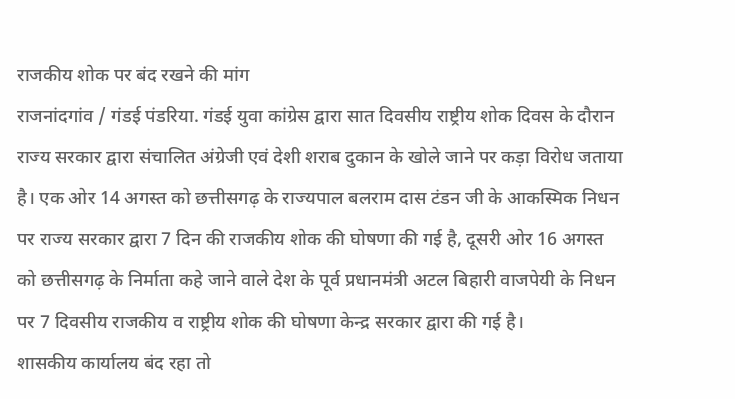राजकीय शोक पर बंद रखने की मांग
राजनांदगांव / गंडई पंडरिया. गंडई युवा कांग्रेस द्वारा सात दिवसीय राष्ट्रीय शोक दिवस के दौरान राज्य सरकार द्वारा संचालित अंग्रेजी एवं देशी शराब दुकान के खोले जाने पर कड़ा विरोध जताया है। एक ओर 14 अगस्त को छत्तीसगढ़ के राज्यपाल बलराम दास टंडन जी के आकस्मिक निधन पर राज्य सरकार द्वारा 7 दिन की राजकीय शोक की घोषणा की गई है, दूसरी ओर 16 अगस्त को छत्तीसगढ़ के निर्माता कहे जाने वाले देश के पूर्व प्रधानमंत्री अटल बिहारी वाजपेयी के निधन पर 7 दिवसीय राजकीय व राष्ट्रीय शोक की घोषणा केन्द्र सरकार द्वारा की गई है।
शासकीय कार्यालय बंद रहा तो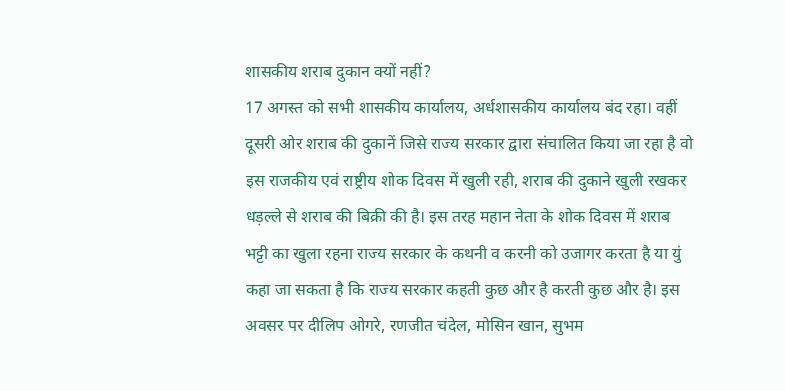शासकीय शराब दुकान क्यों नहीं?
17 अगस्त को सभी शासकीय कार्यालय, अर्धशासकीय कार्यालय बंद रहा। वहीं दूसरी ओर शराब की दुकानें जिसे राज्य सरकार द्वारा संचालित किया जा रहा है वो इस राजकीय एवं राष्ट्रीय शोक दिवस में खुली रही, शराब की दुकाने खुली रखकर धड़ल्ले से शराब की बिक्री की है। इस तरह महान नेता के शोक दिवस में शराब भट्टी का खुला रहना राज्य सरकार के कथनी व करनी को उजागर करता है या युं कहा जा सकता है कि राज्य सरकार कहती कुछ और है करती कुछ और है। इस अवसर पर दीलिप ओगरे, रणजीत चंदेल, मोसिन खान, सुभम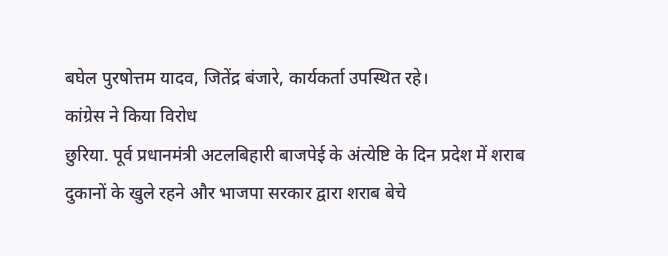बघेल पुरषोत्तम यादव, जितेंद्र बंजारे, कार्यकर्ता उपस्थित रहे।
कांग्रेस ने किया विरोध
छुरिया. पूर्व प्रधानमंत्री अटलबिहारी बाजपेई के अंत्येष्टि के दिन प्रदेश में शराब दुकानों के खुले रहने और भाजपा सरकार द्वारा शराब बेचे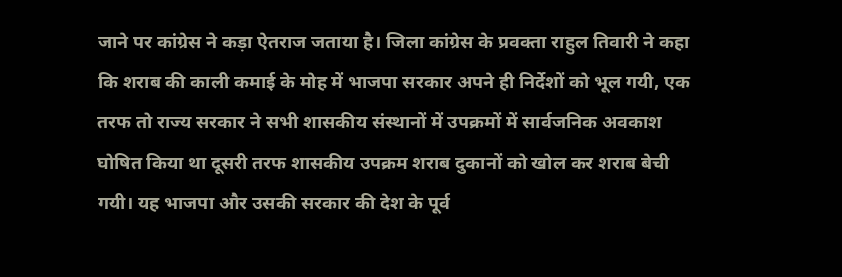जाने पर कांग्रेस ने कड़ा ऐतराज जताया है। जिला कांग्रेस के प्रवक्ता राहुल तिवारी ने कहा कि शराब की काली कमाई के मोह में भाजपा सरकार अपने ही निर्देशों को भूल गयी, एक तरफ तो राज्य सरकार ने सभी शासकीय संस्थानों में उपक्रमों में सार्वजनिक अवकाश घोषित किया था दूसरी तरफ शासकीय उपक्रम शराब दुकानों को खोल कर शराब बेची गयी। यह भाजपा और उसकी सरकार की देश के पूर्व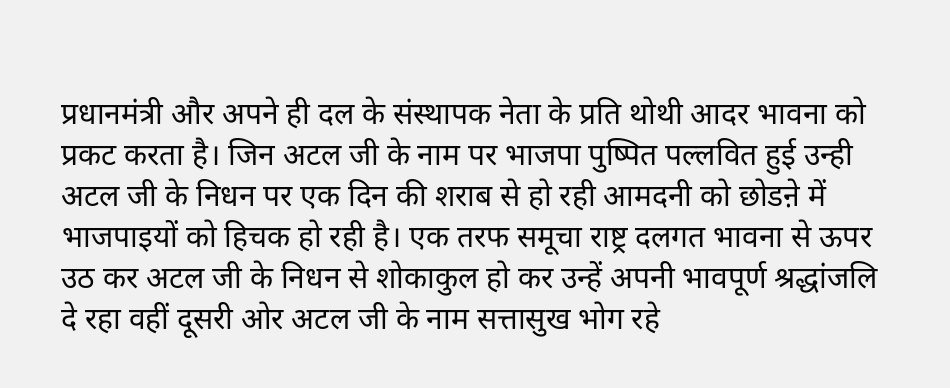प्रधानमंत्री और अपने ही दल के संस्थापक नेता के प्रति थोथी आदर भावना को प्रकट करता है। जिन अटल जी के नाम पर भाजपा पुष्पित पल्लवित हुई उन्ही अटल जी के निधन पर एक दिन की शराब से हो रही आमदनी को छोडऩे में भाजपाइयों को हिचक हो रही है। एक तरफ समूचा राष्ट्र दलगत भावना से ऊपर उठ कर अटल जी के निधन से शोकाकुल हो कर उन्हें अपनी भावपूर्ण श्रद्धांजलि दे रहा वहीं दूसरी ओर अटल जी के नाम सत्तासुख भोग रहे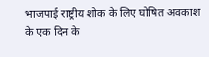भाजपाई राष्ट्रीय शोक के लिए घोषित अवकाश के एक दिन के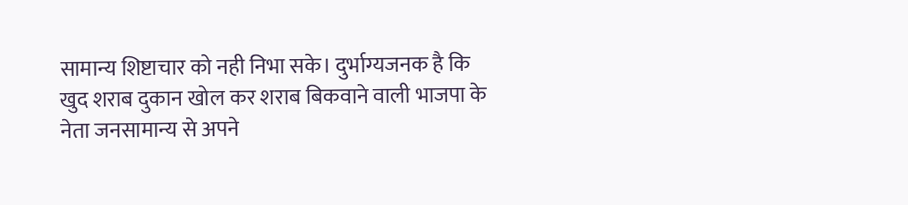सामान्य शिष्टाचार को नही निभा सके। दुर्भाग्यजनक है कि खुद शराब दुकान खोल कर शराब बिकवाने वाली भाजपा के नेता जनसामान्य से अपने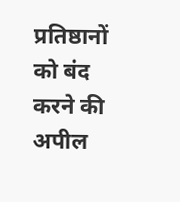प्रतिष्ठानों को बंद करने की अपील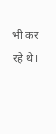भी कर रहे थे।